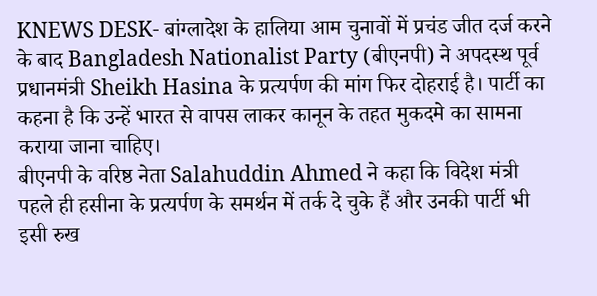KNEWS DESK- बांग्लादेश के हालिया आम चुनावों में प्रचंड जीत दर्ज करने के बाद Bangladesh Nationalist Party (बीएनपी) ने अपदस्थ पूर्व प्रधानमंत्री Sheikh Hasina के प्रत्यर्पण की मांग फिर दोहराई है। पार्टी का कहना है कि उन्हें भारत से वापस लाकर कानून के तहत मुकदमे का सामना कराया जाना चाहिए।
बीएनपी के वरिष्ठ नेता Salahuddin Ahmed ने कहा कि विदेश मंत्री पहले ही हसीना के प्रत्यर्पण के समर्थन में तर्क दे चुके हैं और उनकी पार्टी भी इसी रुख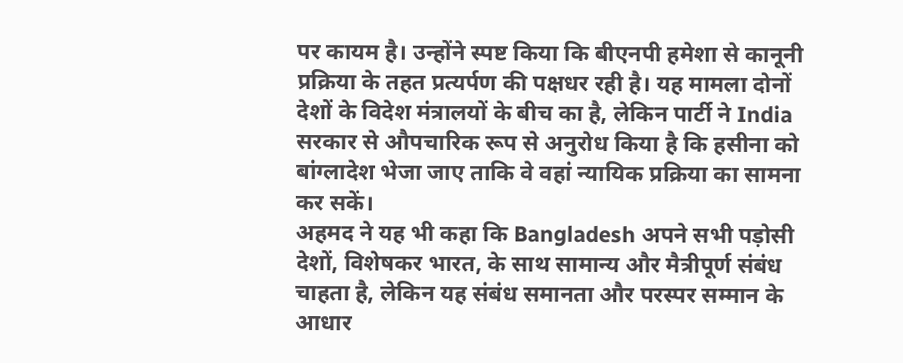पर कायम है। उन्होंने स्पष्ट किया कि बीएनपी हमेशा से कानूनी प्रक्रिया के तहत प्रत्यर्पण की पक्षधर रही है। यह मामला दोनों देशों के विदेश मंत्रालयों के बीच का है, लेकिन पार्टी ने India सरकार से औपचारिक रूप से अनुरोध किया है कि हसीना को बांग्लादेश भेजा जाए ताकि वे वहां न्यायिक प्रक्रिया का सामना कर सकें।
अहमद ने यह भी कहा कि Bangladesh अपने सभी पड़ोसी देशों, विशेषकर भारत, के साथ सामान्य और मैत्रीपूर्ण संबंध चाहता है, लेकिन यह संबंध समानता और परस्पर सम्मान के आधार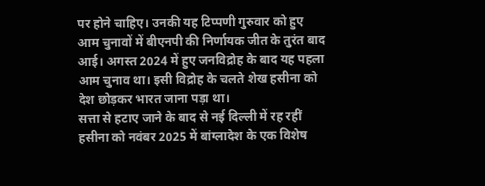पर होने चाहिए। उनकी यह टिप्पणी गुरुवार को हुए आम चुनावों में बीएनपी की निर्णायक जीत के तुरंत बाद आई। अगस्त 2024 में हुए जनविद्रोह के बाद यह पहला आम चुनाव था। इसी विद्रोह के चलते शेख हसीना को देश छोड़कर भारत जाना पड़ा था।
सत्ता से हटाए जाने के बाद से नई दिल्ली में रह रहीं हसीना को नवंबर 2025 में बांग्लादेश के एक विशेष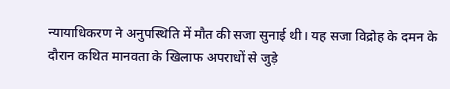न्यायाधिकरण ने अनुपस्थिति में मौत की सजा सुनाई थी। यह सजा विद्रोह के दमन के दौरान कथित मानवता के खिलाफ अपराधों से जुड़े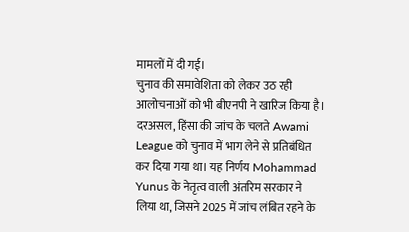मामलों में दी गई।
चुनाव की समावेशिता को लेकर उठ रही आलोचनाओं को भी बीएनपी ने खारिज किया है। दरअसल, हिंसा की जांच के चलते Awami League को चुनाव में भाग लेने से प्रतिबंधित कर दिया गया था। यह निर्णय Mohammad Yunus के नेतृत्व वाली अंतरिम सरकार ने लिया था, जिसने 2025 में जांच लंबित रहने के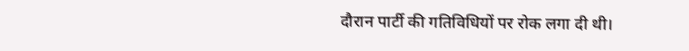दौरान पार्टी की गतिविधियों पर रोक लगा दी थी।